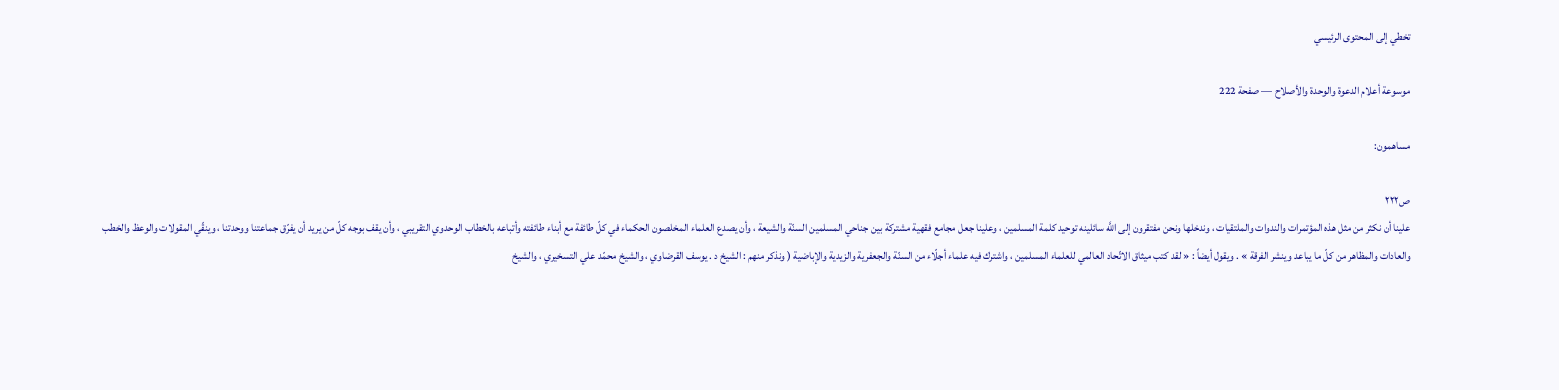تخطي إلى المحتوى الرئيسي

موسوعة أعلام الدعوة والوحدة والأصلاح — صفحة 222

مساهمون:

ص٢٢٢
علينا أن نكثر من مثل هذه المؤتمرات والندوات والملتقيات ، وندخلها ونحن مفتقرون إلى اللَّه سائلينه توحيد كلمة المسلمين ، وعلينا جعل مجامع فقهية مشتركة بين جناحي المسلمين السنّة والشيعة ، وأن يصدع العلماء المخلصون الحكماء في كلّ طائفة مع أبناء طائفته وأتباعه بالخطاب الوحدوي التقريبي ، وأن يقف بوجه كلّ من يريد أن يفرّق جماعتنا ووحدتنا ، وينقّي المقولات والوعظ والخطب والعادات والمظاهر من كلّ ما يباعد وينشر الفرقة » . ويقول أيضاً : « لقد كتب ميثاق الاتّحاد العالمي للعلماء المسلمين ، واشترك فيه علماء أجلّاء من السنّة والجعفرية والزيدية والإباضية ( ونذكر منهم : الشيخ د . يوسف القرضاوي ، والشيخ محمّد علي التسخيري ، والشيخ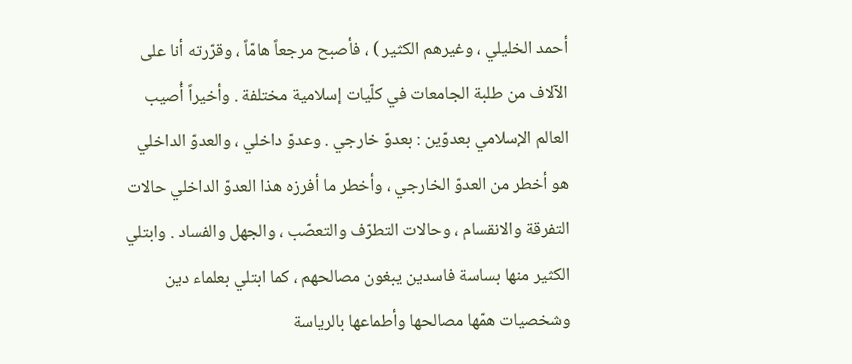أحمد الخليلي ، وغيرهم الكثير ) ، فأصبح مرجعاً هامّاً ، وقرّرته أنا على الآلاف من طلبة الجامعات في كلّيات إسلامية مختلفة . وأخيراً أُصيب العالم الإسلامي بعدوّين : بعدوّ خارجي . وعدوّ داخلي ، والعدوّ الداخلي هو أخطر من العدوّ الخارجي ، وأخطر ما أفرزه هذا العدوّ الداخلي حالات التفرقة والانقسام ، وحالات التطرّف والتعصّب ، والجهل والفساد . وابتلي الكثير منها بساسة فاسدين يبغون مصالحهم ، كما ابتلي بعلماء دين وشخصيات همّها مصالحها وأطماعها بالرياسة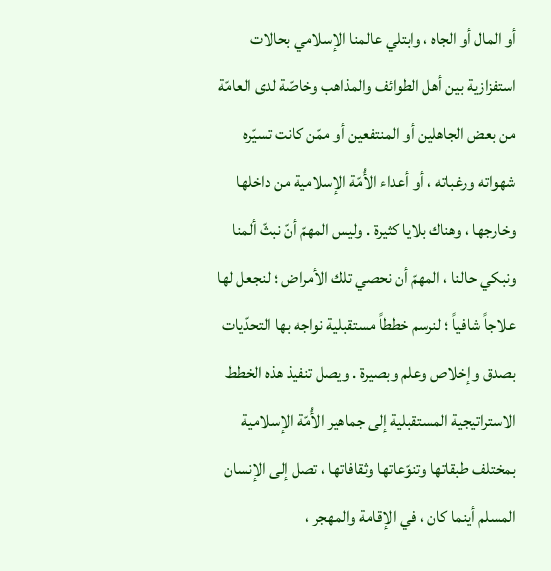أو المال أو الجاه ، وابتلي عالمنا الإسلامي بحالات استفزازية بين أهل الطوائف والمذاهب وخاصّة لدى العامّة من بعض الجاهلين أو المنتفعين أو ممّن كانت تسيّره شهواته ورغباته ، أو أعداء الأُمّة الإسلامية من داخلها وخارجها ، وهناك بلايا كثيرة . وليس المهمّ أنّ نبثّ ألمنا ونبكي حالنا ، المهمّ أن نحصي تلك الأمراض ؛ لنجعل لها علاجاً شافياً ؛ لنرسم خططاً مستقبلية نواجه بها التحدّيات بصدق وإخلاص وعلم وبصيرة . ويصل تنفيذ هذه الخطط الاستراتيجية المستقبلية إلى جماهير الأُمّة الإسلامية بمختلف طبقاتها وتنوّعاتها وثقافاتها ، تصل إلى الإنسان المسلم أينما كان ، في الإقامة والمهجر ،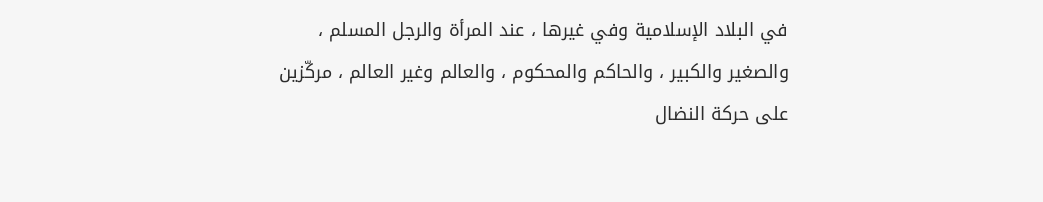في البلاد الإسلامية وفي غيرها ، عند المرأة والرجل المسلم ، والصغير والكبير ، والحاكم والمحكوم ، والعالم وغير العالم ، مركّزين على حركة النضال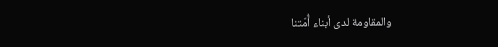والمقاومة لدى أبناء أُمّتنا